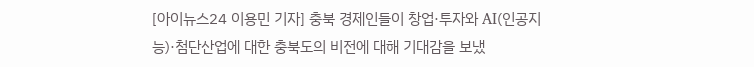[아이뉴스24 이용민 기자] 충북 경제인들이 창업·투자와 AI(인공지능)·첨단산업에 대한 충북도의 비전에 대해 기대감을 보냈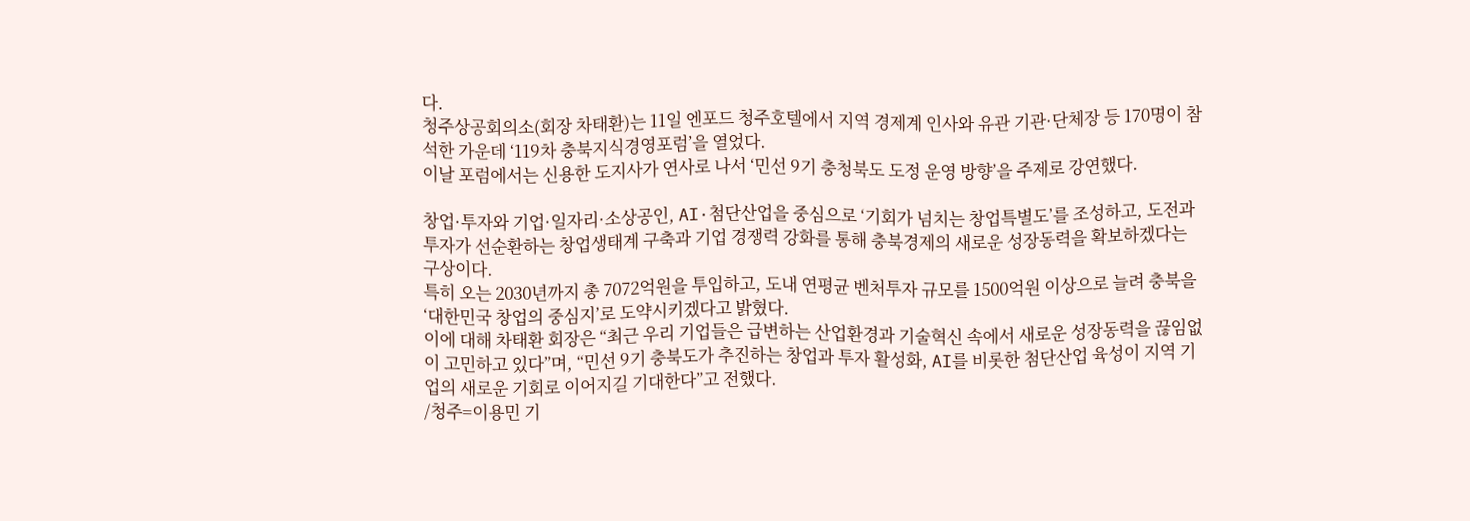다.
청주상공회의소(회장 차태환)는 11일 엔포드 청주호텔에서 지역 경제계 인사와 유관 기관·단체장 등 170명이 참석한 가운데 ‘119차 충북지식경영포럼’을 열었다.
이날 포럼에서는 신용한 도지사가 연사로 나서 ‘민선 9기 충청북도 도정 운영 방향’을 주제로 강연했다.

창업·투자와 기업·일자리·소상공인, AI·첨단산업을 중심으로 ‘기회가 넘치는 창업특별도’를 조성하고, 도전과 투자가 선순환하는 창업생태계 구축과 기업 경쟁력 강화를 통해 충북경제의 새로운 성장동력을 확보하겠다는 구상이다.
특히 오는 2030년까지 총 7072억원을 투입하고, 도내 연평균 벤처투자 규모를 1500억원 이상으로 늘려 충북을 ‘대한민국 창업의 중심지’로 도약시키겠다고 밝혔다.
이에 대해 차태환 회장은 “최근 우리 기업들은 급변하는 산업환경과 기술혁신 속에서 새로운 성장동력을 끊임없이 고민하고 있다”며, “민선 9기 충북도가 추진하는 창업과 투자 활성화, AI를 비롯한 첨단산업 육성이 지역 기업의 새로운 기회로 이어지길 기대한다”고 전했다.
/청주=이용민 기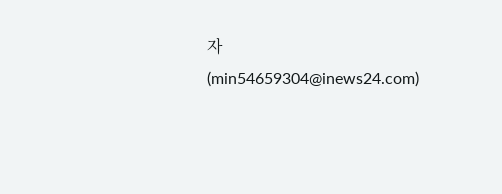자(min54659304@inews24.com)